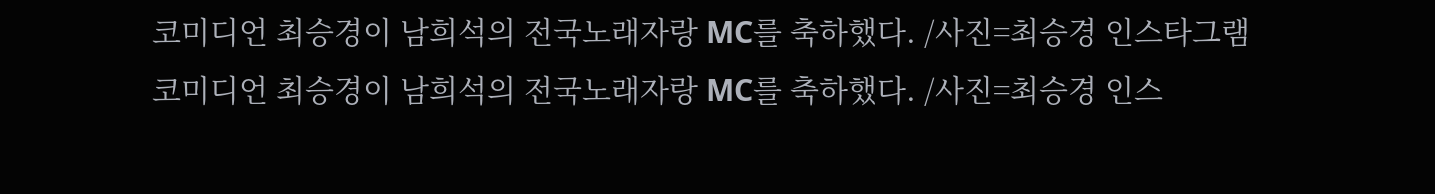코미디언 최승경이 남희석의 전국노래자랑 MC를 축하했다. /사진=최승경 인스타그램
코미디언 최승경이 남희석의 전국노래자랑 MC를 축하했다. /사진=최승경 인스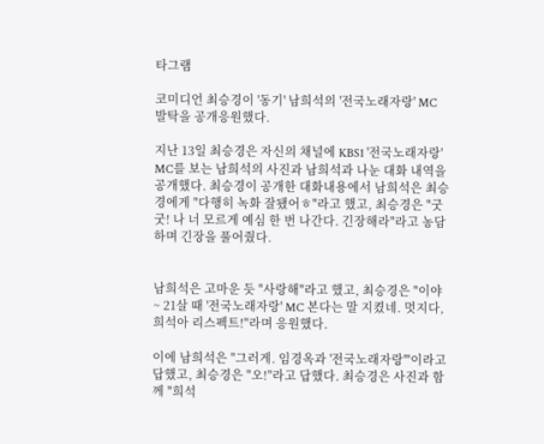타그램

코미디언 최승경이 '동기' 남희석의 '전국노래자랑' MC 발탁을 공개응원했다.

지난 13일 최승경은 자신의 채널에 KBS1 '전국노래자랑' MC를 보는 남희석의 사진과 남희석과 나눈 대화 내역을 공개했다. 최승경이 공개한 대화내용에서 남희석은 최승경에게 "다행히 녹화 잘됐어ㅎ"라고 했고, 최승경은 "굿굿! 나 너 모르게 예심 한 번 나간다. 긴장해라"라고 농담하며 긴장을 풀어줬다.


남희석은 고마운 듯 "사랑해"라고 했고, 최승경은 "이야~ 21살 때 '전국노래자랑' MC 본다는 말 지켰네. 멋지다, 희석아 리스펙트!"라며 응원했다.

이에 남희석은 "그러게. 임경옥과 '전국노래자랑'"이라고 답했고, 최승경은 "오!"라고 답했다. 최승경은 사진과 함께 "희석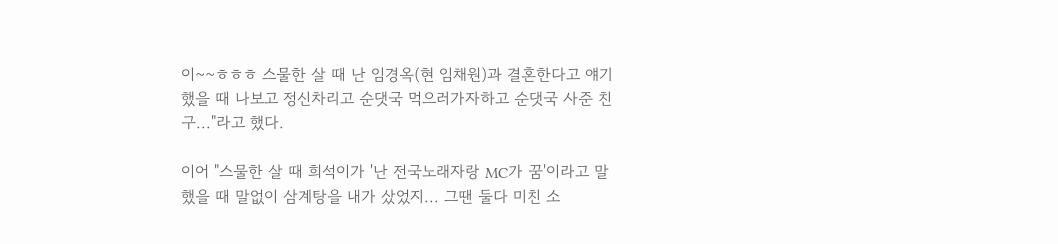이~~ㅎㅎㅎ 스물한 살 때 난 임경옥(현 임채원)과 결혼한다고 얘기했을 때 나보고 정신차리고 순댓국 먹으러가자하고 순댓국 사준 친구..."라고 했다.

이어 "스물한 살 때 희석이가 '난 전국노래자랑 MC가 꿈'이라고 말했을 때 말없이 삼계탕을 내가 샀었지... 그땐 둘다 미친 소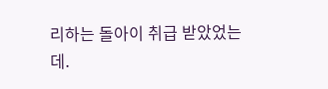리하는 돌아이 취급 받았었는데.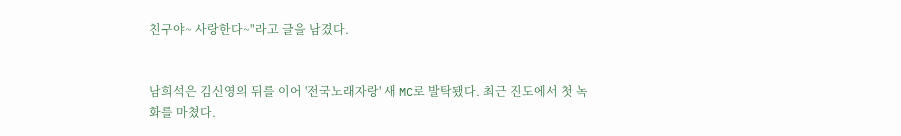친구야~ 사랑한다~"라고 글을 남겼다.


남희석은 김신영의 뒤를 이어 '전국노래자랑' 새 MC로 발탁됐다. 최근 진도에서 첫 녹화를 마쳤다.